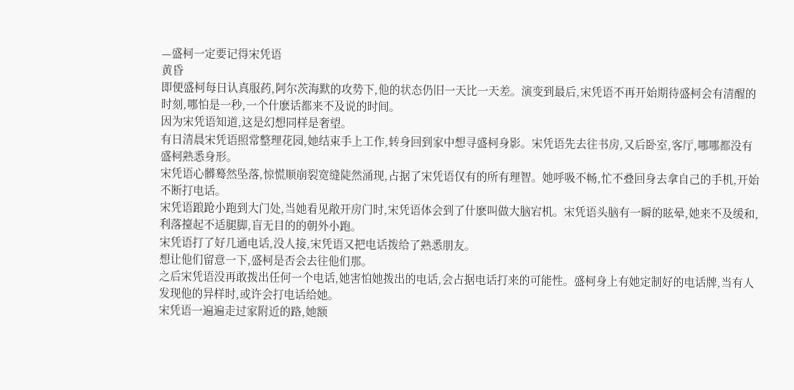—盛柯一定要记得宋凭语
黄昏
即便盛柯每日认真服药,阿尔茨海默的攻势下,他的状态仍旧一天比一天差。演变到最后,宋凭语不再开始期待盛柯会有清醒的时刻,哪怕是一秒,一个什麽话都来不及说的时间。
因为宋凭语知道,这是幻想同样是奢望。
有日清晨宋凭语照常整理花园,她结束手上工作,转身回到家中想寻盛柯身影。宋凭语先去往书房,又后卧室,客厅,哪哪都没有盛柯熟悉身形。
宋凭语心髒蓦然坠落,惊慌顺崩裂宽缝陡然涌现,占据了宋凭语仅有的所有理智。她呼吸不畅,忙不叠回身去拿自己的手机,开始不断打电话。
宋凭语踉跄小跑到大门处,当她看见敞开房门时,宋凭语体会到了什麽叫做大脑宕机。宋凭语头脑有一瞬的眩晕,她来不及缓和,利落擡起不适腿脚,盲无目的的朝外小跑。
宋凭语打了好几通电话,没人接,宋凭语又把电话拨给了熟悉朋友。
想让他们留意一下,盛柯是否会去往他们那。
之后宋凭语没再敢拨出任何一个电话,她害怕她拨出的电话,会占据电话打来的可能性。盛柯身上有她定制好的电话牌,当有人发现他的异样时,或许会打电话给她。
宋凭语一遍遍走过家附近的路,她额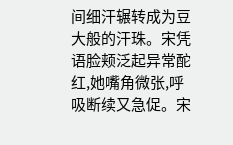间细汗辗转成为豆大般的汗珠。宋凭语脸颊泛起异常酡红,她嘴角微张,呼吸断续又急促。宋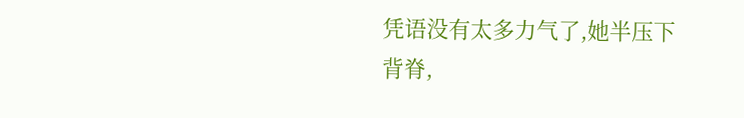凭语没有太多力气了,她半压下背脊,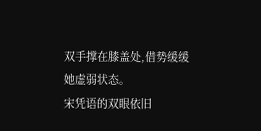双手撑在膝盖处,借势缓缓她虚弱状态。
宋凭语的双眼依旧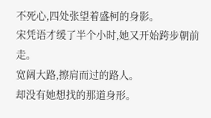不死心,四处张望着盛柯的身影。
宋凭语才缓了半个小时,她又开始跨步朝前走。
宽阔大路,擦肩而过的路人。
却没有她想找的那道身形。